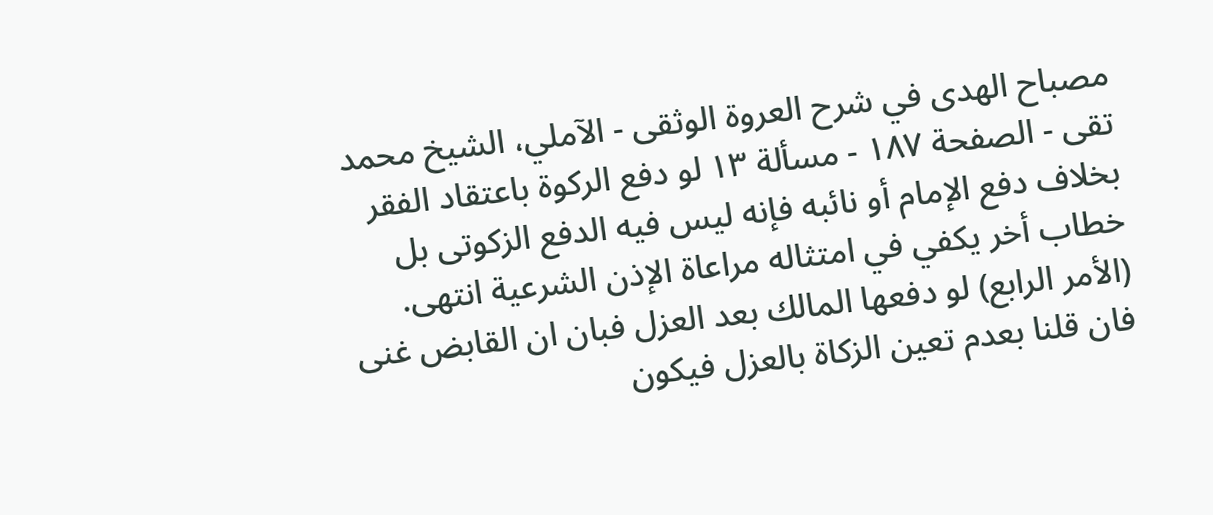مصباح الهدى في شرح العروة الوثقى - الآملي، الشيخ محمد تقى - الصفحة ١٨٧ - مسألة ١٣ لو دفع الركوة باعتقاد الفقر
بخلاف دفع الإمام أو نائبه فإنه ليس فيه الدفع الزكوتى بل خطاب أخر يكفي في امتثاله مراعاة الإذن الشرعية انتهى.
(الأمر الرابع) لو دفعها المالك بعد العزل فبان ان القابض غنى فان قلنا بعدم تعين الزكاة بالعزل فيكون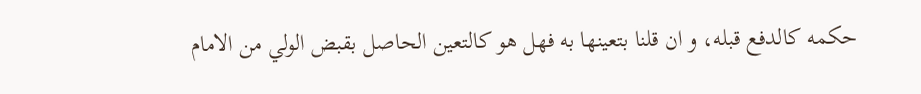حكمه كالدفع قبله، و ان قلنا بتعينها به فهل هو كالتعين الحاصل بقبض الولي من الامام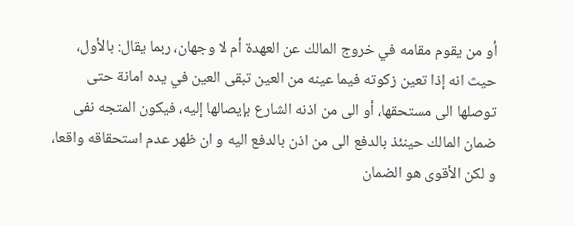أو من يقوم مقامه في خروج المالك عن العهدة أم لا وجهان، ربما يقال: بالأول، حيث انه إذا تعين زكوته فيما عينه من العين تبقى العين في يده امانة حتى توصلها الى مستحقها، أو الى من اذنه الشارع بإيصالها إليه، فيكون المتجه نفى ضمان المالك حينئذ بالدفع الى من اذن بالدفع اليه و ان ظهر عدم استحقاقه واقعا، و لكن الأقوى هو الضمان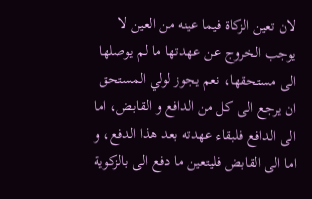لان تعين الزكاة فيما عينه من العين لا يوجب الخروج عن عهدتها ما لم يوصلها الى مستحقها، نعم يجوز لولي المستحق ان يرجع الى كل من الدافع و القابض، اما الى الدافع فلبقاء عهدته بعد هذا الدفع، و اما الى القابض فليتعين ما دفع الى بالزكوية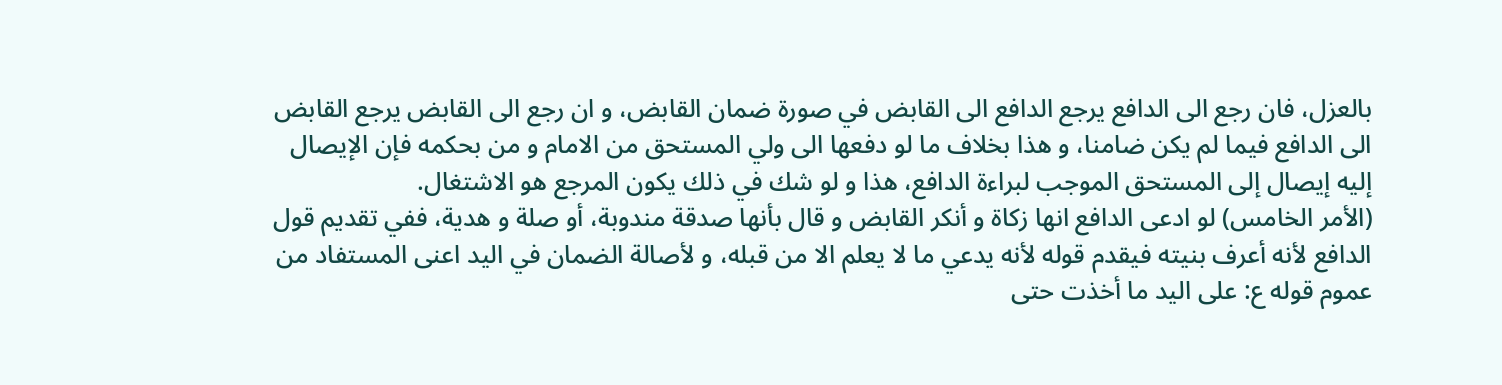بالعزل، فان رجع الى الدافع يرجع الدافع الى القابض في صورة ضمان القابض، و ان رجع الى القابض يرجع القابض الى الدافع فيما لم يكن ضامنا، و هذا بخلاف ما لو دفعها الى ولي المستحق من الامام و من بحكمه فإن الإيصال إليه إيصال إلى المستحق الموجب لبراءة الدافع، هذا و لو شك في ذلك يكون المرجع هو الاشتغال.
(الأمر الخامس) لو ادعى الدافع انها زكاة و أنكر القابض و قال بأنها صدقة مندوبة، أو صلة و هدية، ففي تقديم قول الدافع لأنه أعرف بنيته فيقدم قوله لأنه يدعي ما لا يعلم الا من قبله، و لأصالة الضمان في اليد اعنى المستفاد من عموم قوله ع: على اليد ما أخذت حتى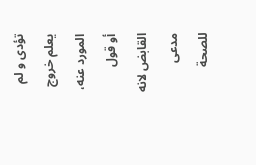تؤدى و لم يعلم خروج المورد عنه، أو قول القابض لانه مدعى للصحة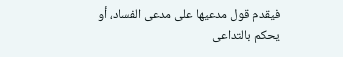فيقدم قول مدعيها على مدعى الفساد، أو يحكم بالتداعى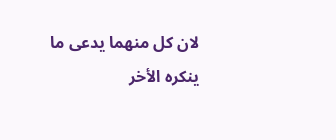لان كل منهما يدعى ما ينكره الأخر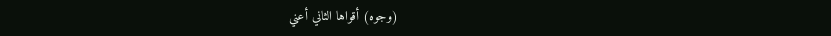(وجوه) أقواها الثاني أعني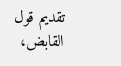تقديم قول القابض،